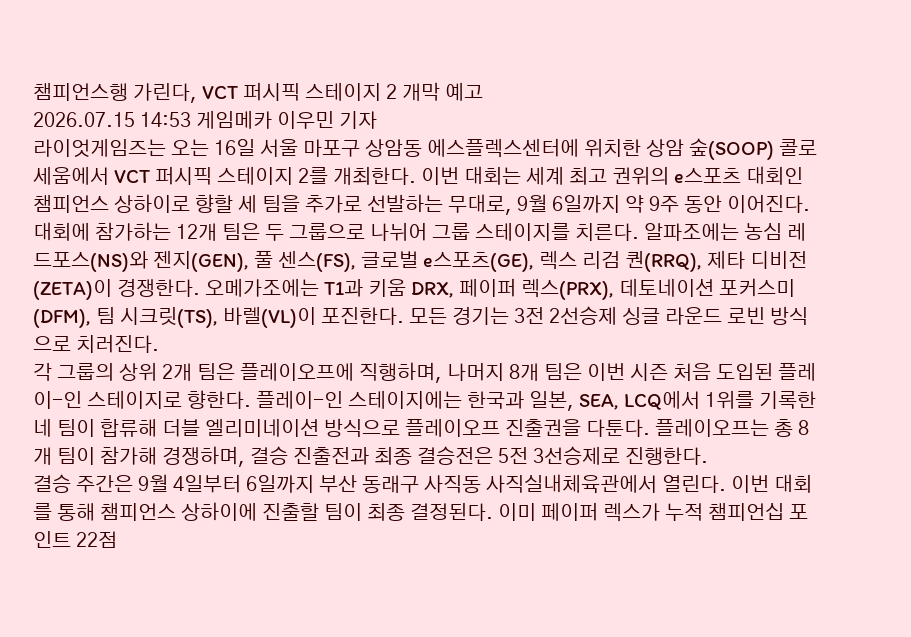챔피언스행 가린다, VCT 퍼시픽 스테이지 2 개막 예고
2026.07.15 14:53 게임메카 이우민 기자
라이엇게임즈는 오는 16일 서울 마포구 상암동 에스플렉스센터에 위치한 상암 숲(SOOP) 콜로세움에서 VCT 퍼시픽 스테이지 2를 개최한다. 이번 대회는 세계 최고 권위의 e스포츠 대회인 챔피언스 상하이로 향할 세 팀을 추가로 선발하는 무대로, 9월 6일까지 약 9주 동안 이어진다.
대회에 참가하는 12개 팀은 두 그룹으로 나뉘어 그룹 스테이지를 치른다. 알파조에는 농심 레드포스(NS)와 젠지(GEN), 풀 센스(FS), 글로벌 e스포츠(GE), 렉스 리검 퀀(RRQ), 제타 디비전(ZETA)이 경쟁한다. 오메가조에는 T1과 키움 DRX, 페이퍼 렉스(PRX), 데토네이션 포커스미(DFM), 팀 시크릿(TS), 바렐(VL)이 포진한다. 모든 경기는 3전 2선승제 싱글 라운드 로빈 방식으로 치러진다.
각 그룹의 상위 2개 팀은 플레이오프에 직행하며, 나머지 8개 팀은 이번 시즌 처음 도입된 플레이-인 스테이지로 향한다. 플레이-인 스테이지에는 한국과 일본, SEA, LCQ에서 1위를 기록한 네 팀이 합류해 더블 엘리미네이션 방식으로 플레이오프 진출권을 다툰다. 플레이오프는 총 8개 팀이 참가해 경쟁하며, 결승 진출전과 최종 결승전은 5전 3선승제로 진행한다.
결승 주간은 9월 4일부터 6일까지 부산 동래구 사직동 사직실내체육관에서 열린다. 이번 대회를 통해 챔피언스 상하이에 진출할 팀이 최종 결정된다. 이미 페이퍼 렉스가 누적 챔피언십 포인트 22점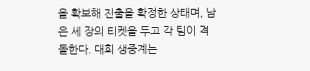을 확보해 진출을 확정한 상태며, 남은 세 장의 티켓을 두고 각 팀이 격돌한다. 대회 생중계는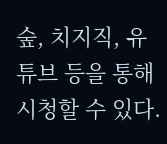숲, 치지직, 유튜브 등을 통해 시청할 수 있다.